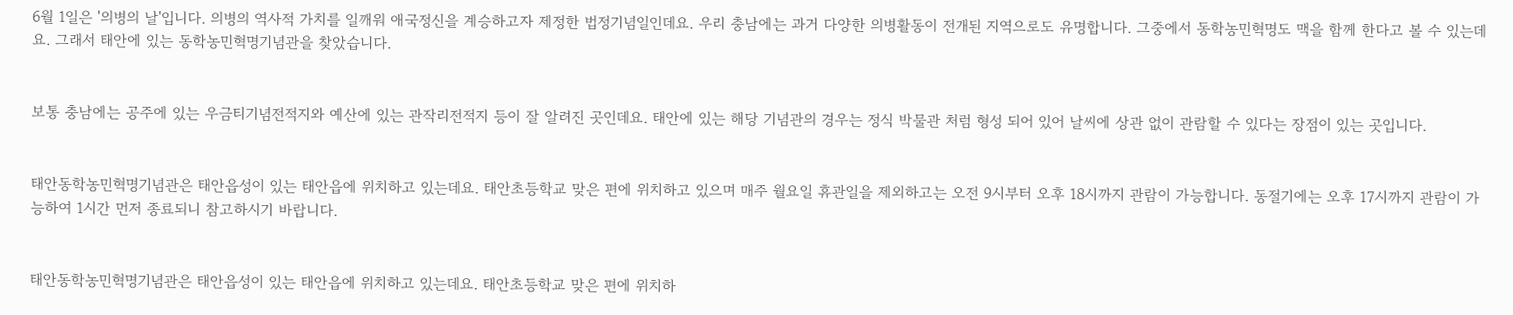6월 1일은 '의병의 날'입니다. 의병의 역사적 가치를 일깨워 애국정신을 계승하고자 제정한 법정기념일인데요. 우리 충남에는 과거 다양한 의병활동이 전개된 지역으로도 유명합니다. 그중에서 동학농민혁명도 맥을 함께 한다고 볼 수 있는데요. 그래서 태안에 있는 동학농민혁명기념관을 찾았습니다.


보통 충남에는 공주에 있는 우금티기념전적지와 예산에 있는 관작리전적지 등이 잘 알려진 곳인데요. 태안에 있는 해당 기념관의 경우는 정식 박물관 처럼 형성 되어 있어 날씨에 상관 없이 관람할 수 있다는 장점이 있는 곳입니다.


태안동학농민혁명기념관은 태안읍성이 있는 태안읍에 위치하고 있는데요. 태안초등학교 맞은 편에 위치하고 있으며 매주 월요일 휴관일을 제외하고는 오전 9시부터 오후 18시까지 관람이 가능합니다. 동절기에는 오후 17시까지 관람이 가능하여 1시간 먼저 종료되니 참고하시기 바랍니다.


태안동학농민혁명기념관은 태안읍성이 있는 태안읍에 위치하고 있는데요. 태안초등학교 맞은 편에 위치하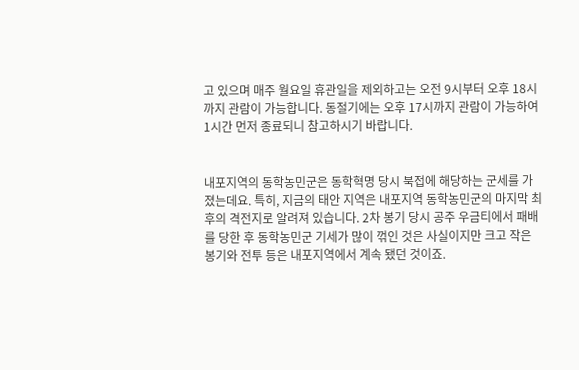고 있으며 매주 월요일 휴관일을 제외하고는 오전 9시부터 오후 18시까지 관람이 가능합니다. 동절기에는 오후 17시까지 관람이 가능하여 1시간 먼저 종료되니 참고하시기 바랍니다.


내포지역의 동학농민군은 동학혁명 당시 북접에 해당하는 군세를 가졌는데요. 특히, 지금의 태안 지역은 내포지역 동학농민군의 마지막 최후의 격전지로 알려져 있습니다. 2차 봉기 당시 공주 우금티에서 패배를 당한 후 동학농민군 기세가 많이 꺾인 것은 사실이지만 크고 작은 봉기와 전투 등은 내포지역에서 계속 됐던 것이죠.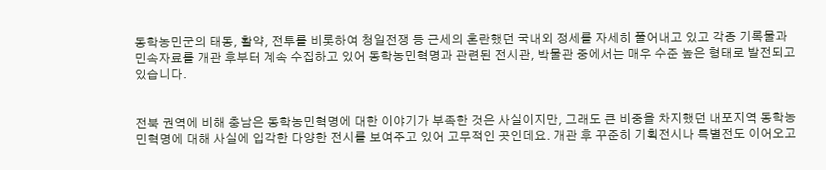동학농민군의 태동, 활약, 전투를 비롯하여 청일전쟁 등 근세의 혼란했던 국내외 정세를 자세히 풀어내고 있고 각종 기록물과 민속자료를 개관 후부터 계속 수집하고 있어 동학농민혁명과 관련된 전시관, 박물관 중에서는 매우 수준 높은 형태로 발전되고 있습니다.


전북 권역에 비해 충남은 동학농민혁명에 대한 이야기가 부족한 것은 사실이지만, 그래도 큰 비중을 차지했던 내포지역 동학농민혁명에 대해 사실에 입각한 다양한 전시를 보여주고 있어 고무적인 곳인데요. 개관 후 꾸준히 기획전시나 특별전도 이어오고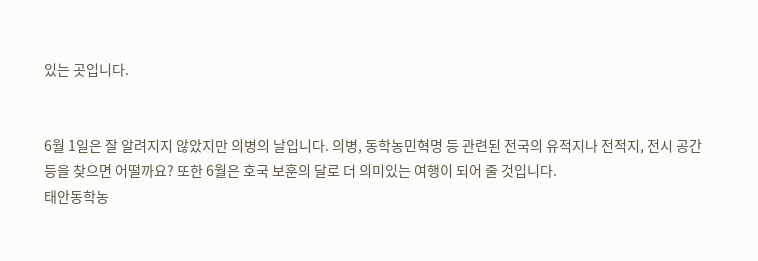있는 곳입니다.


6월 1일은 잘 알려지지 않았지만 의병의 날입니다. 의병, 동학농민혁명 등 관련된 전국의 유적지나 전적지, 전시 공간 등을 찾으면 어떨까요? 또한 6월은 호국 보훈의 달로 더 의미있는 여행이 되어 줄 것입니다.
태안동학농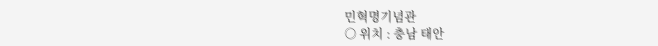민혁명기념관
○ 위치 : 충남 태안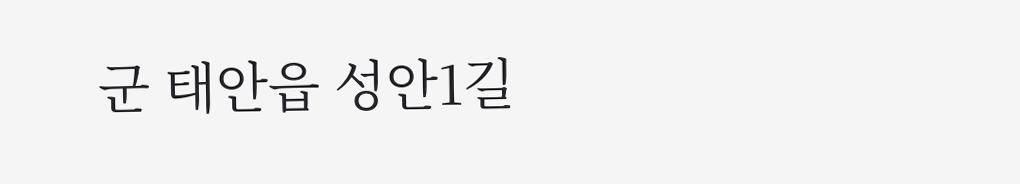군 태안읍 성안1길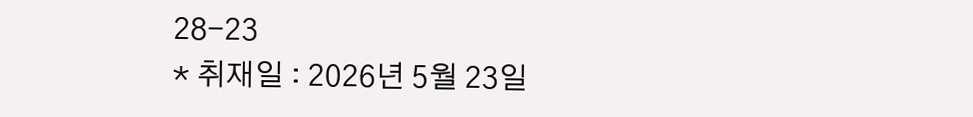28-23
* 취재일 : 2026년 5월 23일